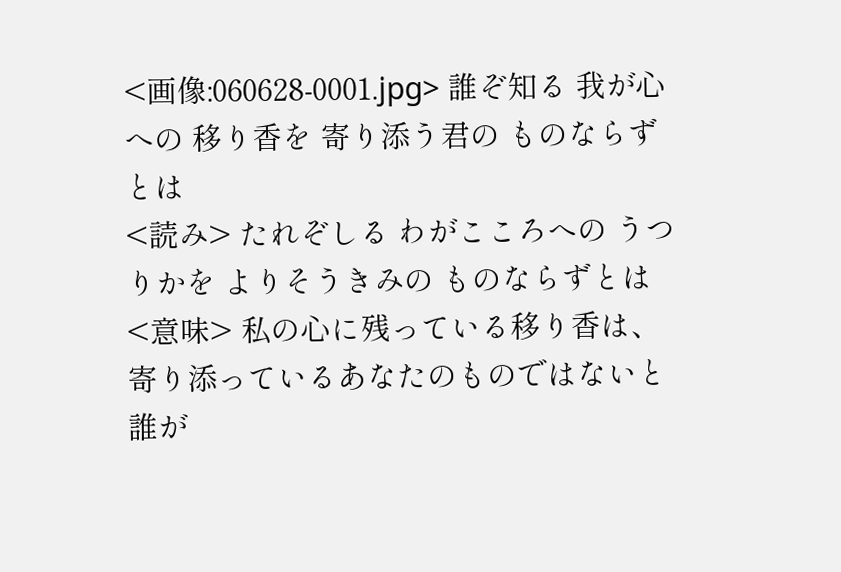<画像:060628-0001.jpg> 誰ぞ知る 我が心への 移り香を 寄り添う君の ものならずとは
<読み> たれぞしる わがこころへの うつりかを よりそうきみの ものならずとは
<意味> 私の心に残っている移り香は、寄り添っているあなたのものではないと誰が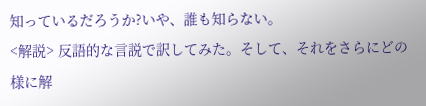知っているだろうか?いや、誰も知らない。
<解説> 反語的な言説で訳してみた。そして、それをさらにどの様に解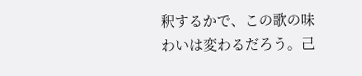釈するかで、この歌の味わいは変わるだろう。己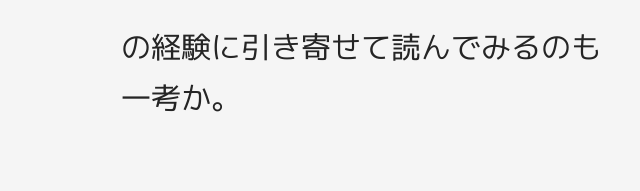の経験に引き寄せて読んでみるのも一考か。